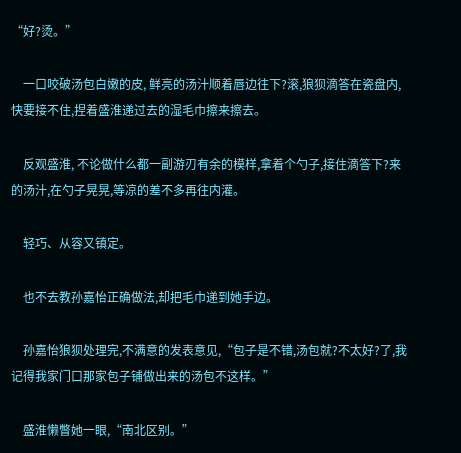“好?烫。”

    一口咬破汤包白嫩的皮, 鲜亮的汤汁顺着唇边往下?滚,狼狈滴答在瓷盘内, 快要接不住,捏着盛淮递过去的湿毛巾擦来擦去。

    反观盛淮, 不论做什么都一副游刃有余的模样,拿着个勺子,接住滴答下?来的汤汁,在勺子晃晃,等凉的差不多再往内灌。

    轻巧、从容又镇定。

    也不去教孙嘉怡正确做法,却把毛巾递到她手边。

    孙嘉怡狼狈处理完,不满意的发表意见,“包子是不错,汤包就?不太好?了,我记得我家门口那家包子铺做出来的汤包不这样。”

    盛淮懒瞥她一眼,“南北区别。”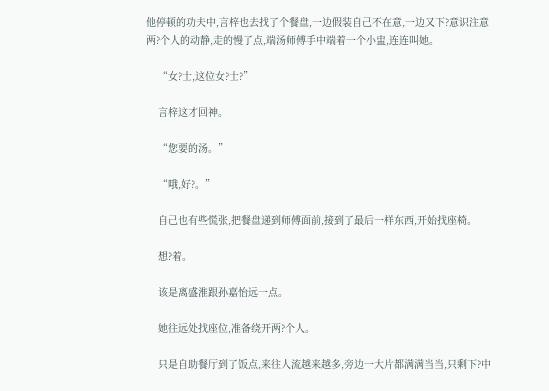他停顿的功夫中,言梓也去找了个餐盘,一边假装自己不在意,一边又下?意识注意两?个人的动静,走的慢了点,端汤师傅手中端着一个小盅,连连叫她。

    “女?士,这位女?士?”

    言梓这才回神。

    “您要的汤。”

    “哦,好?。”

    自己也有些慌张,把餐盘递到师傅面前,接到了最后一样东西,开始找座椅。

    想?着。

    该是离盛淮跟孙嘉怡远一点。

    她往远处找座位,准备绕开两?个人。

    只是自助餐厅到了饭点,来往人流越来越多,旁边一大片都满满当当,只剩下?中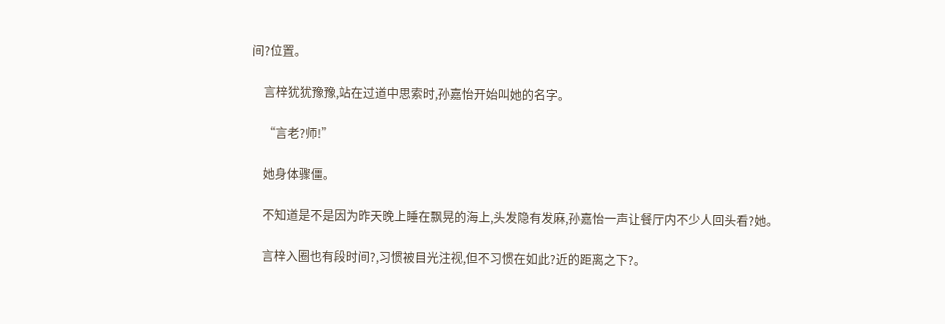间?位置。

    言梓犹犹豫豫,站在过道中思索时,孙嘉怡开始叫她的名字。

    “言老?师!”

    她身体骤僵。

    不知道是不是因为昨天晚上睡在飘晃的海上,头发隐有发麻,孙嘉怡一声让餐厅内不少人回头看?她。

    言梓入圈也有段时间?,习惯被目光注视,但不习惯在如此?近的距离之下?。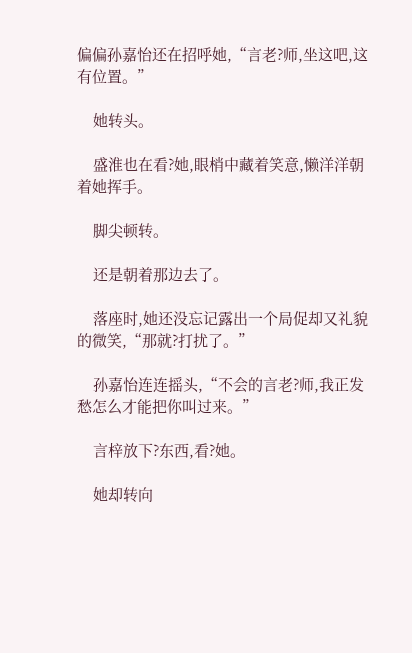偏偏孙嘉怡还在招呼她,“言老?师,坐这吧,这有位置。”

    她转头。

    盛淮也在看?她,眼梢中藏着笑意,懒洋洋朝着她挥手。

    脚尖顿转。

    还是朝着那边去了。

    落座时,她还没忘记露出一个局促却又礼貌的微笑,“那就?打扰了。”

    孙嘉怡连连摇头,“不会的言老?师,我正发愁怎么才能把你叫过来。”

    言梓放下?东西,看?她。

    她却转向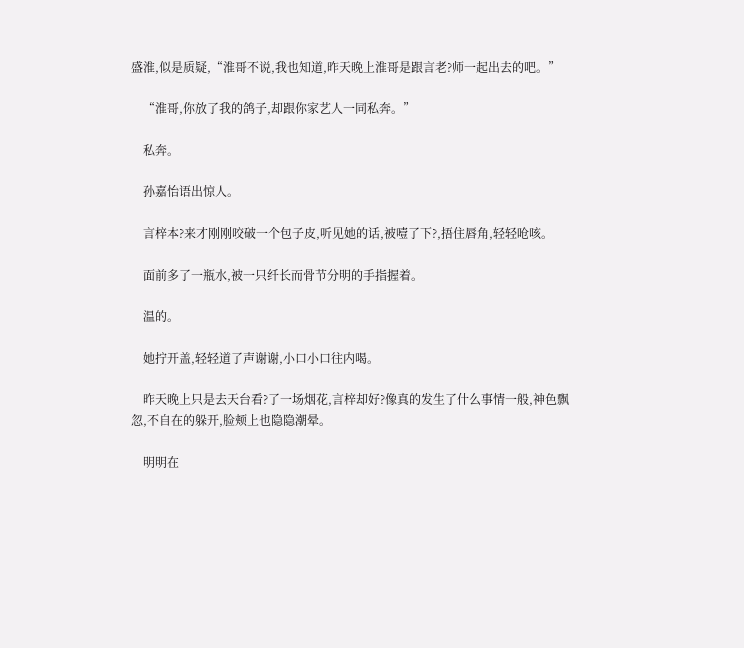盛淮,似是质疑,“淮哥不说,我也知道,昨天晚上淮哥是跟言老?师一起出去的吧。”

    “淮哥,你放了我的鸽子,却跟你家艺人一同私奔。”

    私奔。

    孙嘉怡语出惊人。

    言梓本?来才刚刚咬破一个包子皮,听见她的话,被噎了下?,捂住唇角,轻轻呛咳。

    面前多了一瓶水,被一只纤长而骨节分明的手指握着。

    温的。

    她拧开盖,轻轻道了声谢谢,小口小口往内喝。

    昨天晚上只是去天台看?了一场烟花,言梓却好?像真的发生了什么事情一般,神色飘忽,不自在的躲开,脸颊上也隐隐潮晕。

    明明在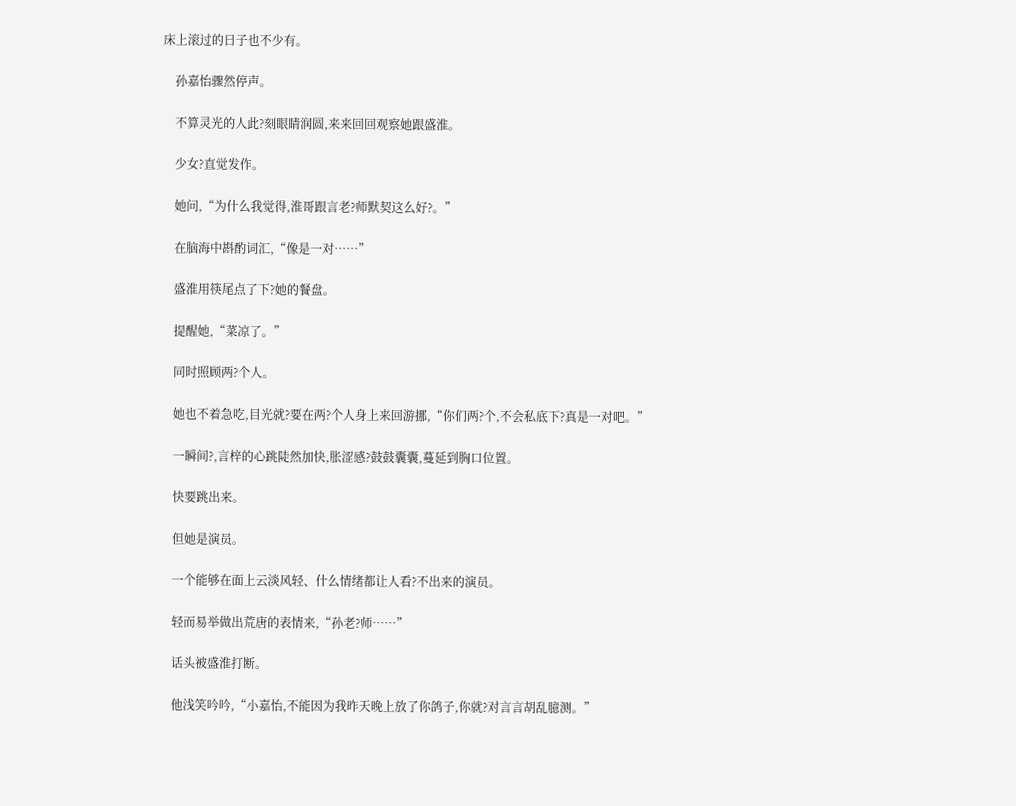床上滚过的日子也不少有。

    孙嘉怡骤然停声。

    不算灵光的人此?刻眼睛润圆,来来回回观察她跟盛淮。

    少女?直觉发作。

    她问,“为什么我觉得,淮哥跟言老?师默契这么好?。”

    在脑海中斟酌词汇,“像是一对……”

    盛淮用筷尾点了下?她的餐盘。

    提醒她,“菜凉了。”

    同时照顾两?个人。

    她也不着急吃,目光就?要在两?个人身上来回游挪,“你们两?个,不会私底下?真是一对吧。”

    一瞬间?,言梓的心跳陡然加快,胀涩感?鼓鼓囊囊,蔓延到胸口位置。

    快要跳出来。

    但她是演员。

    一个能够在面上云淡风轻、什么情绪都让人看?不出来的演员。

    轻而易举做出荒唐的表情来,“孙老?师……”

    话头被盛淮打断。

    他浅笑吟吟,“小嘉怡,不能因为我昨天晚上放了你鸽子,你就?对言言胡乱臆测。”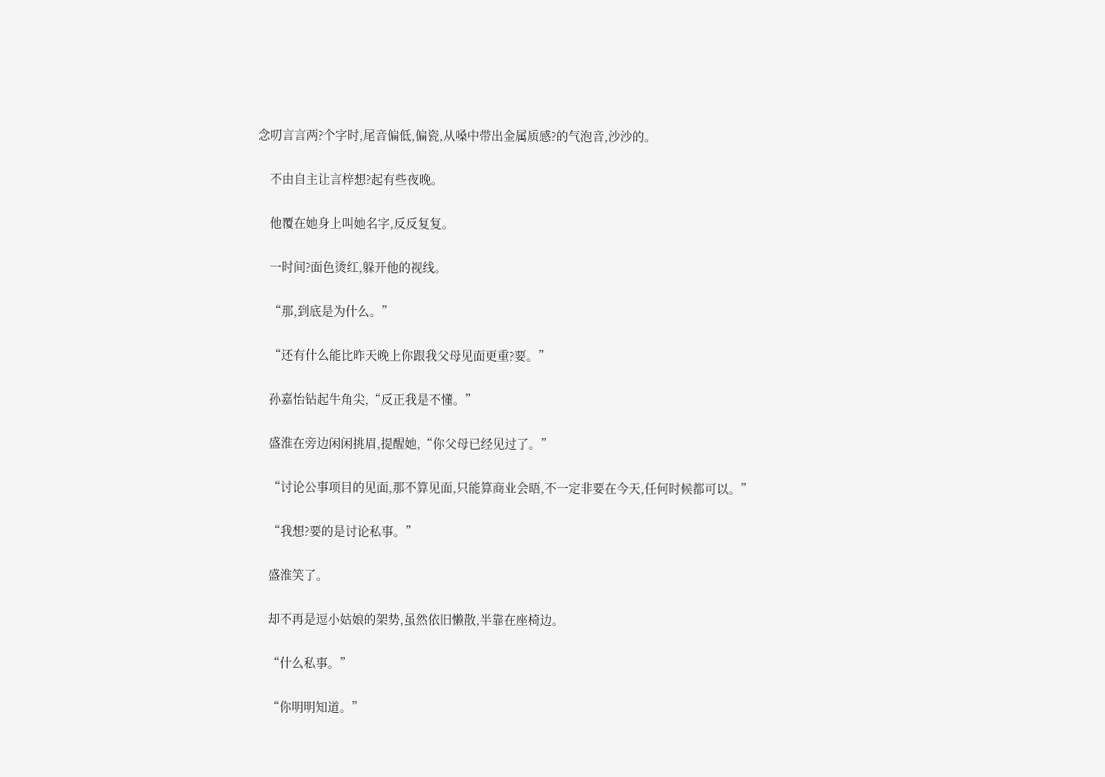念叨言言两?个字时,尾音偏低,偏瓷,从嗓中带出金属质感?的气泡音,沙沙的。

    不由自主让言梓想?起有些夜晚。

    他覆在她身上叫她名字,反反复复。

    一时间?面色烫红,躲开他的视线。

    “那,到底是为什么。”

    “还有什么能比昨天晚上你跟我父母见面更重?要。”

    孙嘉怡钻起牛角尖,“反正我是不懂。”

    盛淮在旁边闲闲挑眉,提醒她,“你父母已经见过了。”

    “讨论公事项目的见面,那不算见面,只能算商业会晤,不一定非要在今天,任何时候都可以。”

    “我想?要的是讨论私事。”

    盛淮笑了。

    却不再是逗小姑娘的架势,虽然依旧懒散,半靠在座椅边。

    “什么私事。”

    “你明明知道。”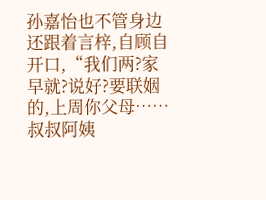孙嘉怡也不管身边还跟着言梓,自顾自开口,“我们两?家早就?说好?要联姻的,上周你父母……叔叔阿姨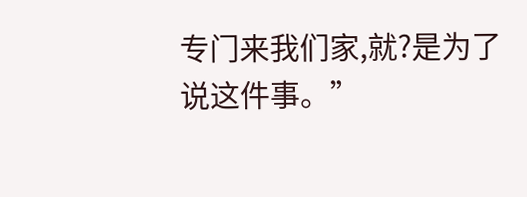专门来我们家,就?是为了说这件事。”